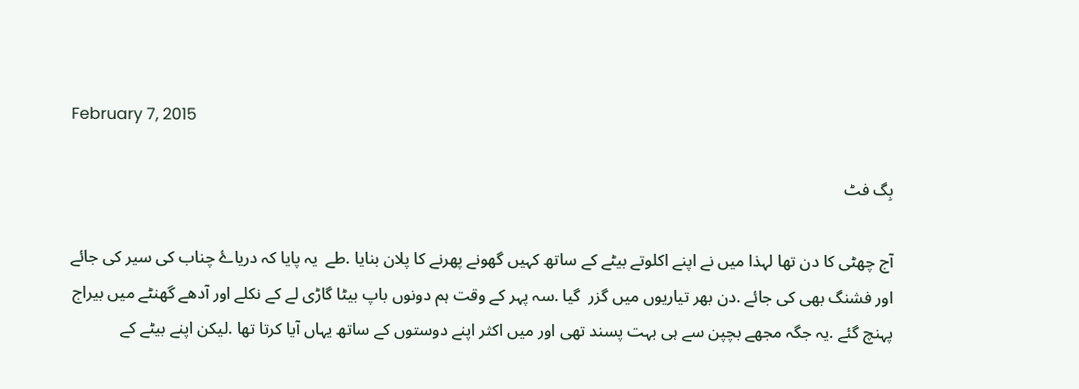February 7, 2015

بِگ فٹ

آج چھٹی کا دن تھا لہذا میں نے اپنے اکلوتے بیٹے کے ساتھ کہیں گھونے پھرنے کا پلان بنایا .طے  یہ پایا کہ دریاۓ چناب کی سیر کی جائے اور فشنگ بھی کی جائے .دن بھر تیاریوں میں گزر  گیا .سہ پہر کے وقت ہم دونوں باپ بیٹا گاڑی لے کے نکلے اور آدھے گھنٹے میں بیراج پہنچ گئے .یہ جگہ مجھے بچپن سے ہی بہت پسند تھی اور میں اکثر اپنے دوستوں کے ساتھ یہاں آیا کرتا تھا .لیکن اپنے بیٹے کے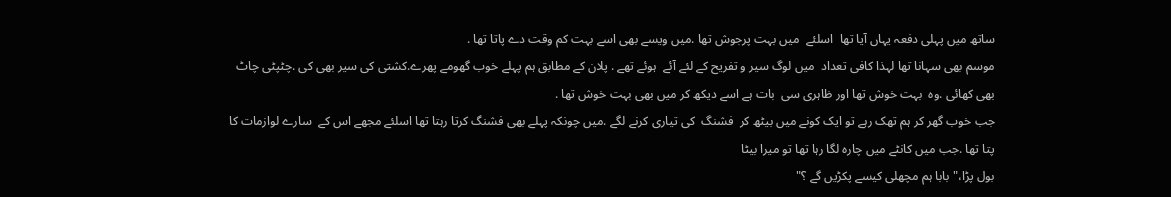ساتھ میں پہلی دفعہ یہاں آیا تھا  اسلئے  میں بہت پرجوش تھا .میں ویسے بھی اسے بہت کم وقت دے پاتا تھا .
موسم بھی سہانا تھا لہذا کافی تعداد  میں لوگ سیر و تفریح کے لئے آئے  ہوئے تھے . پلان کے مطابق ہم پہلے خوب گھومے پھرے.کشتی کی سیر بھی کی .چٹپٹی چاٹ بھی کھائی .وہ  بہت خوش تھا اور ظاہری سی  بات ہے اسے دیکھ کر میں بھی بہت خوش تھا .
جب خوب گھر کر ہم تھک رہے تو ایک کونے میں بیٹھ کر  فشنگ  کی تیاری کرنے لگے .میں چونکہ پہلے بھی فشنگ کرتا رہتا تھا اسلئے مجھے اس کے  سارے لوازمات کا پتا تھا .جب میں کانٹے میں چارہ لگا رہا تھا تو میرا بیٹا
بول پڑا،"بابا ہم مچھلی کیسے پکڑیں گے ؟"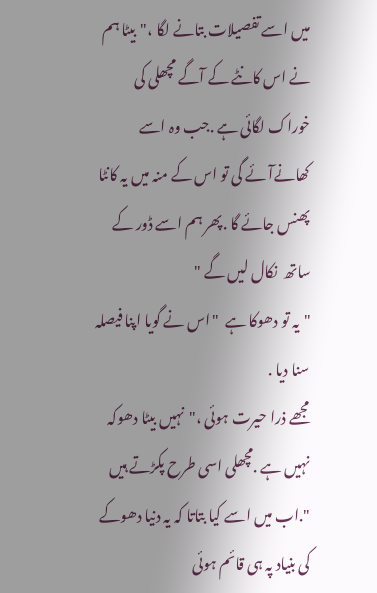میں اسے تفصیلات بتانے لگا ،"بیٹا ہم نے اس کانٹے کے آگے مچھلی کی خوراک لگائی ہے .جب وہ اسے کھانےآئے گی تو اس کے منہ میں یہ کانٹا پھنس جائے گا .پھر ہم اسے ڈور کے  ساتھ  نکال لیں گے "
"یہ تو دھوکا ہے  "اس نے گویا اپنا فیصلہ سنا دیا .
مجھے ذرا حیرت ہوئی ،"نہیں بیٹا دھوکہ نہیں ہے .مچھلی اسی طرح پکڑتے ہیں ".اب میں اسے کیا بتاتا کہ یہ دنیا دھوکے کی بنیاد پہ ہی قائم ہوئی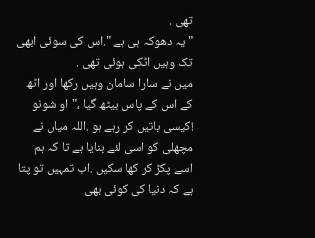تھی .
"یہ دھوکہ ہی ہے ".اس کی سوئی ابھی تک وہیں اٹکی ہوئی تھی .
میں نے سارا سامان وہیں رکھا اور اٹھ کے اس کے پاس بیٹھ گیا ،"او شونو !کیسی باتیں کر رہے ہو .اللہ میاں نے مچھلی کو اسی لئے بنایا ہے تا کہ ہم اسے پکڑ کر کھا سکیں .اب تمہیں تو پتا ہے کہ دنیا کی کوئی بھی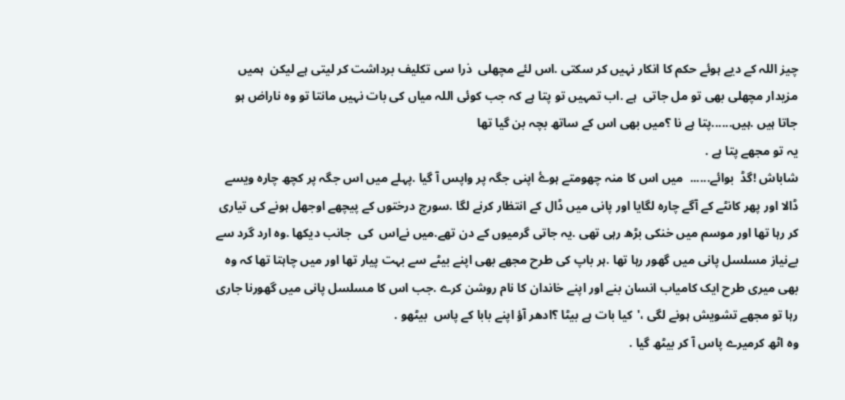چیز اللہ کے دیے ہوئے حکم کا انکار نہیں کر سکتی .اس لئے مچھلی  ذرا سی تکلیف برداشت کر لیتی ہے لیکن  ہمیں مزیدار مچھلی بھی تو مل جاتی  ہے .اب تمہیں تو پتا ہے کہ جب کوئی اللہ میاں کی بات نہیں مانتا تو وہ ناراض ہو جاتا ہیں .ہیں......پتا ہے نا ؟میں بھی اس کے ساتھ بچہ بن گیا تھا
یہ تو مجھے پتا ہے .
شاباش !گڈ  بوائے......  میں اس کا منہ چھومتے ہوۓ اپنی جگہ پر واپس آ گیا .پہلے میں اس جگہ پر کچھ چارہ ویسے ڈالا اور پھر کانٹے کے آگے چارہ لگایا اور پانی میں ڈال کے انتظار کرنے لگا .سورج درختوں کے پیچھے اوجھل ہونے کی تیاری کر رہا تھا اور موسم میں خنکی بڑھ رہی تھی .یہ جاتی گرمیوں کے دن تھے.میں نےاس  کی  جانب دیکھا .وہ ارد گرد سے بےنیاز مسلسل پانی میں گھور رہا تھا .ہر باپ کی طرح مجھے بھی اپنے بیٹے سے بہت پیار تھا اور میں چاہتا تھا کہ وہ بھی میری طرح ایک کامیاب انسان بنے اور اپنے خاندان کا نام روشن کرے .جب اس کا مسلسل پانی میں گھورنا جاری رہا تو مجھے تشویش ہونے لگی ،'کیا بات ہے بیٹا ؟ادھر آؤ اپنے بابا کے پاس  بیٹھو .
وہ اٹھ کرمیرے پاس آ کر بیٹھ گیا .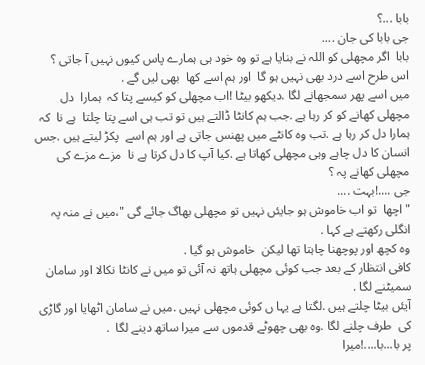بابا ...؟
جی بابا کی جان ....
بابا  اگر مچھلی کو اللہ نے بنایا ہے تو وہ خود ہی ہمارے پاس کیوں نہیں آ جاتی ؟ اس طرح اسے درد بھی نہیں ہو گا  اور ہم اسے کھا  بھی لیں گے .
میں اسے پھر سمجھانے لگا .دیکھو بیٹا !اب مچھلی کو کیسے پتا کہ  ہمارا  دل مچھلی کھانے کو کر رہا ہے .جب ہم کانٹا ڈالتے ہیں تو تب ہی اسے پتا چلتا  ہے نا  کہ ہمارا دل کر رہا ہے .تب وہ کانٹے میں پھنس جاتی ہے اور ہم اسے  پکڑ لیتے ہیں .جس انسان کا دل چاہے وہی مچھلی کھاتا ہے .کیا آپ کا دل کرتا ہے نا  مزے مزے کی مچھلی کھانے پہ ؟
جی ....!بہت ....
"اچھا  تو اب خاموش ہو جایئں نہیں تو مچھلی بھاگ جائے گی "،میں نے منہ پہ انگلی رکھتے ہے کہا .
وہ کچھ اور پوچھنا چاہتا تھا لیکن  خاموش ہو گیا .
کافی انتظار کے بعد جب کوئی مچھلی ہاتھ نہ آئی تو میں نے کانٹا نکالا اور سامان سمیٹنے لگا .
آیئں بیٹا چلتے ہیں .لگتا ہے یہا ں کوئی مچھلی نہیں .میں نے سامان اٹھایا اور گاڑی کی  طرف چلنے لگا .وہ بھی چھوٹے قدموں سے میرا ساتھ دینے لگا  .
پر با...با....!میرا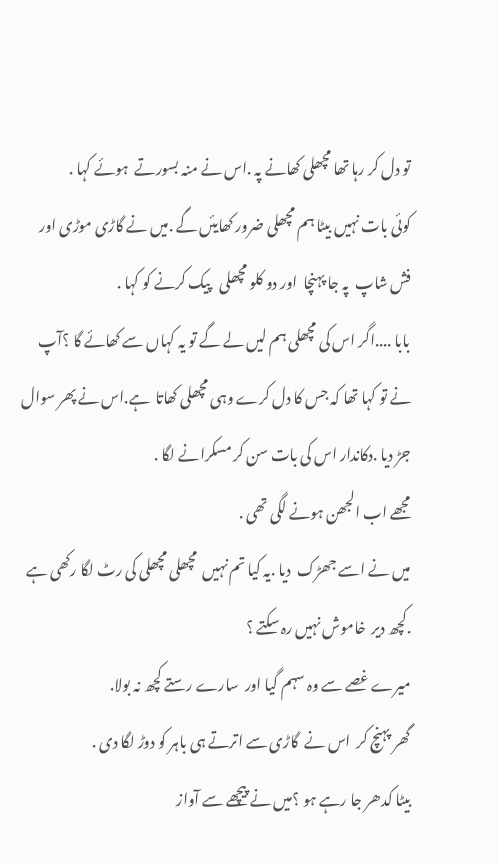تو دل کر رہا تھا مچھلی کھانے پہ .اس نے منہ بسورتے  ہوئے کہا .
کوئی بات نہیں بیٹا ہم مچھلی ضرور کھایئں گے .میں نے گاڑی موڑی اور فش شاپ  پہ جا پہنچا  اور دو کلو مچھلی   پیک کرنے کو کہا .
بابا ....اگر اس کی مچھلی ہم لیں لے گے تو یہ کہاں سے کھائے گا ؟آپ نے تو کہا تھا کہ جس کا دل کرے وہی مچھلی کھاتا  ہے.اس نے پھر سوال جڑ دیا .دکاندار اس کی بات سن کر مسکرانے لگا .
مجھے اب الجھن ہونے لگی تھی .
میں نے اسے جھڑک  دیا .یہ کیا تم نہیں  مچھلی مچھلی کی رٹ لگا رکھی ہے .کچھ دیر  خاموش نہیں رہ سکتے ؟
میرے غصے سے وہ سہم گیا اور  سارے رستے کچھ نہ بولا.
گھر پہنچ کر  اس نے  گاڑی سے اترتے ہی باہر کو دوڑ لگا دی .
بیٹا کدھر جا رہے ہو ؟میں نے پیچھے سے آواز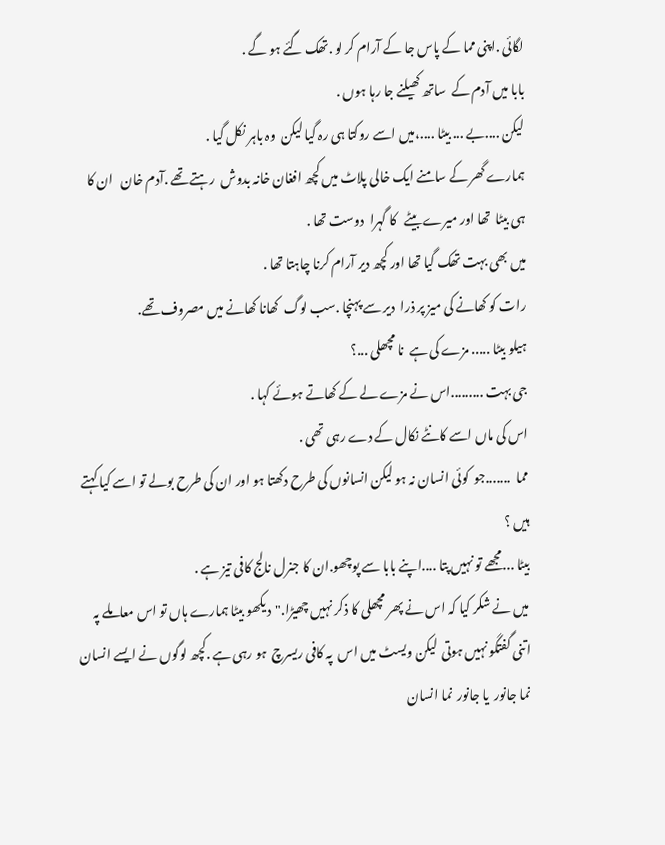لگائی .اپنی مما کے پاس جا کے آرام کر لو .تھک گئے ہو گے .
بابا میں آدم کے  ساتھ کھیلنے جا رہا ہوں .
لیکن ....بے ... بیٹا ....،میں اسے روکتا ہی رہ گیا لیکن  وہ باہر نکل گیا .
ہمارے گھر کے سامنے ایک خالی پلاٹ میں کچھ افغان خانہ بدوش  رہتے تھے .آدم خان   ان کا ہی بیٹا  تھا اور میرے بیٹے   کا گہرا  دوست تھا .
میں بھی بہت تھک گیا تھا اور کچھ دیر آرام کرنا چاہتا تھا .
رات کو کھانے کی میز پر ذرا  دیر سے پہنچا .سب لوگ  کھانا کھانے میں مصروف تھے.
ہیلو بیٹا ..... مزے کی ہے  نا مچھلی ...؟
جی بہت .........اس نے مزے لے کے کھاتے ہوئے کہا .
اس کی ماں اسے کانٹے نکال کے دے رہی تھی .
مما  .......جو  کوئی انسان نہ ہو لیکن انسانوں کی طرح دکھتا ہو اور ان کی طرح بولے تو اسے کیا کہتے ہیں ؟
بیٹا ...مجھے تو نہیں پتا ....اپنے بابا سے پوچھو.ان کا جنرل نالج کافی تیز ہے .
میں نے شکر کیا کہ اس نے پھر مچھلی کا ذکر نہیں چھیڑا."دیکھو بیٹا ہمارے ہاں تو اس معاملے پہ اتنی گفتگو نہیں ہوتی  لیکن ویسٹ میں اس  پہ کافی ریسرچ  ہو رہی ہے .کچھ لوگوں نے ایسے انسان نما جانور  یا جانور  نما انسان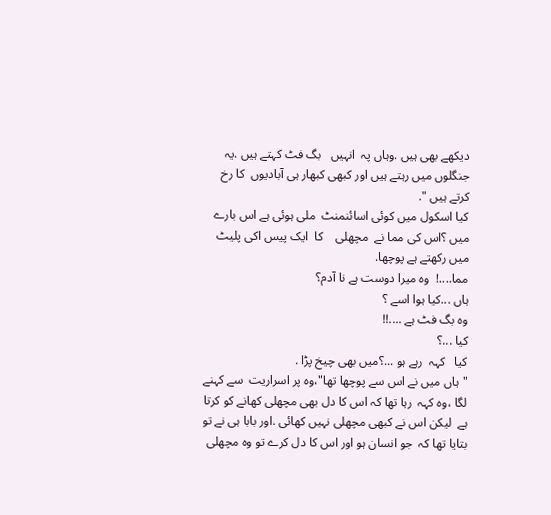دیکھے بھی ہیں .وہاں پہ  انہیں   بگ فٹ کہتے ہیں .یہ جنگلوں میں رہتے ہیں اور کبھی کبھار ہی آبادیوں  کا رخ کرتے ہیں ".
کیا اسکول میں کوئی اسائنمنٹ  ملی ہوئی ہے اس بارے میں ؟اس کی مما نے  مچھلی    کا  ایک پیس اکی پلیٹ میں رکھتے ہے پوچھا.
مما....!  وہ میرا دوست ہے نا آدم؟
ہاں ...کیا ہوا اسے ؟
وہ بگ فٹ ہے ....!!
کیا ...؟
کیا   کہہ  رہے ہو ...؟میں بھی چیخ پڑا .
"ہاں میں نے اس سے پوچھا تھا"،وہ پر اسراریت  سے کہنے لگا ،وہ کہہ  رہا تھا کہ اس کا دل بھی مچھلی کھانے کو کرتا ہے  لیکن اس نے کبھی مچھلی نہیں کھائی .اور بابا ہی نے تو بتایا تھا کہ  جو انسان ہو اور اس کا دل کرے تو وہ مچھلی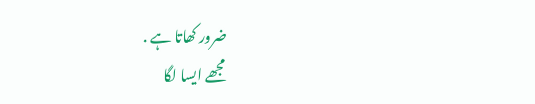ضرور کھاتا ہے .
مجھے ایسا لگا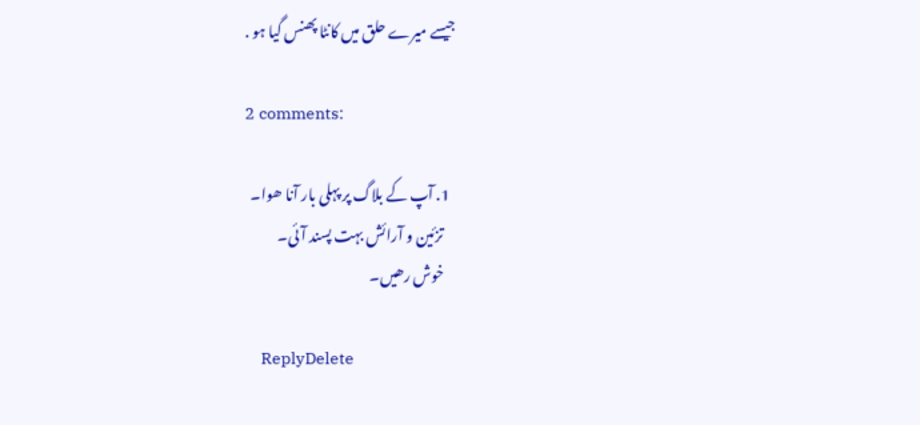جیسے میرے حلق میں کانٹا پھنس گیا ہو .

2 comments:

  1. آپ کے بلاگ پر پہلی بار آنا ھوا۔
    تزئین و آرائش بہت پسند آئی۔
    خوش رھیں۔

    ReplyDelete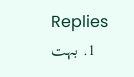Replies
    1. بہت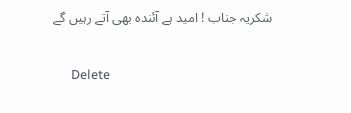شکریہ جناب ! امید ہے آئندہ بھی آتے رہیں گے

      Delete